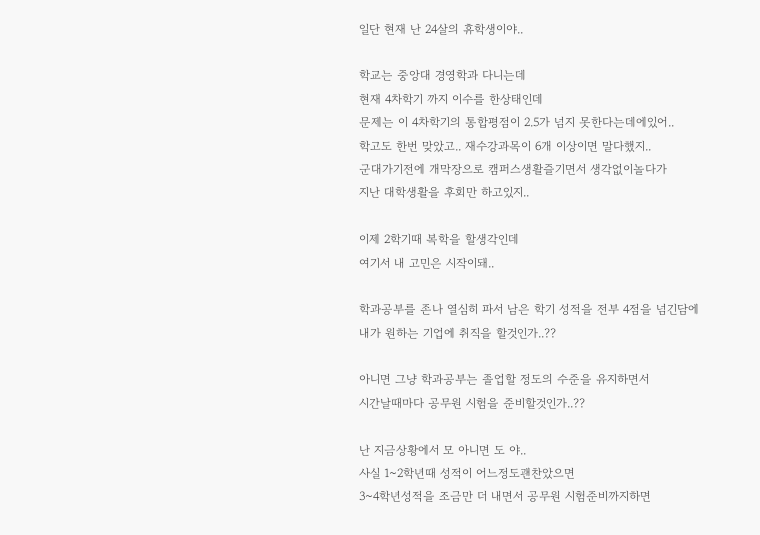일단 현재 난 24살의 휴학생이야..

학교는 중앙대 경영학과 다니는데
현재 4차학기 까지 이수를 한상태인데
문제는 이 4차학기의 통합평점이 2.5가 넘지 못한다는데에있어..
학고도 한번 맞았고.. 재수강과목이 6개 이상이면 말다했지..
군대가기전에 개막장으로 캠퍼스생활즐기면서 생각없이놀다가
지난 대학생활을 후회만 하고있지..

이제 2학기때 복학을 할생각인데
여기서 내 고민은 시작이돼..

학과공부를 존나 열심히 파서 남은 학기 성적을 전부 4점을 넘긴담에
내가 원하는 기업에 취직을 할것인가..??

아니면 그냥 학과공부는 졸업할 정도의 수준을 유지하면서
시간날때마다 공무원 시험을 준비할것인가..??

난 지금상황에서 모 아니면 도 야..
사실 1~2학년때 성적이 어느정도괜찬았으면
3~4학년성적을 조금만 더 내면서 공무원 시험준비까지하면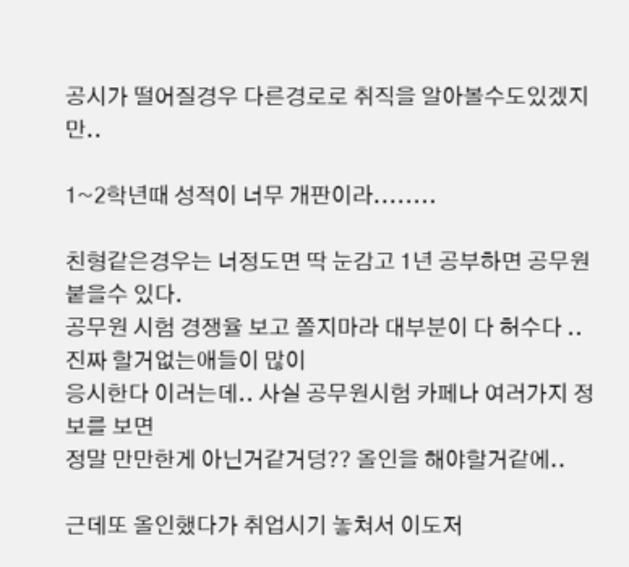공시가 떨어질경우 다른경로로 취직을 알아볼수도있겠지만..

1~2학년때 성적이 너무 개판이라........

친형같은경우는 너정도면 딱 눈감고 1년 공부하면 공무원 붙을수 있다.
공무원 시험 경쟁율 보고 쫄지마라 대부분이 다 허수다 .. 진짜 할거없는애들이 많이
응시한다 이러는데.. 사실 공무원시험 카페나 여러가지 정보를 보면
정말 만만한게 아닌거같거덩?? 올인을 해야할거같에..

근데또 올인했다가 취업시기 놓쳐서 이도저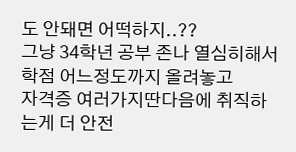도 안돼면 어떡하지..??
그냥 34학년 공부 존나 열심히해서 학점 어느정도까지 올려놓고
자격증 여러가지딴다음에 취직하는게 더 안전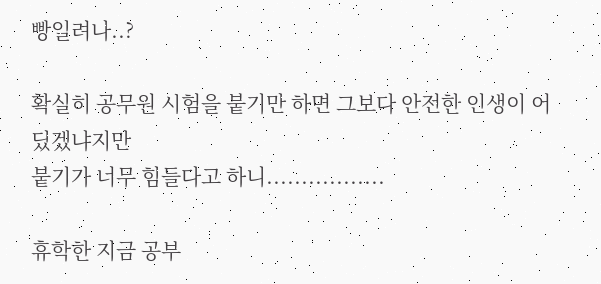빵일려나..?

확실히 공무원 시험을 붙기만 하면 그보다 안전한 인생이 어딨겠냐지만
붙기가 너무 힘들다고 하니.................

휴학한 지금 공부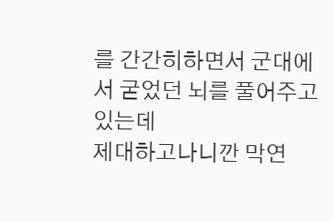를 간간히하면서 군대에서 굳었던 뇌를 풀어주고있는데
제대하고나니깐 막연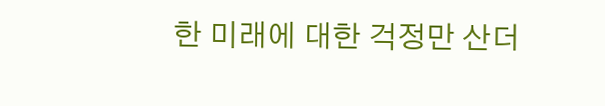한 미래에 대한 걱정만 산더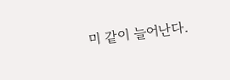미 같이 늘어난다.